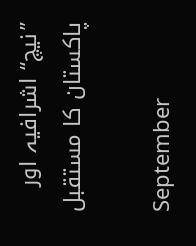’’نیچ‘‘ اشرافیہ اور پاکستان کا مستقبل

September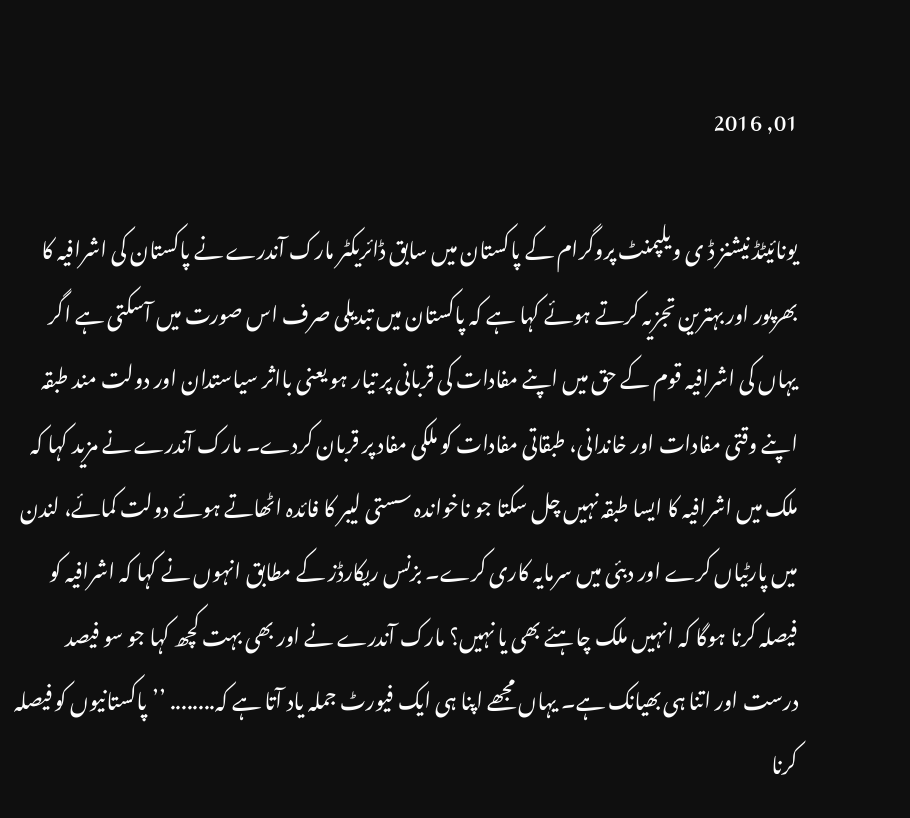01, 2016

یونائیٹڈ نیشنز ڈ ی ویلپمنٹ پروگرام کے پاکستان میں سابق ڈائریکٹر مارک آندرے نے پاکستان کی اشرافیہ کا بھرپور اور بہترین تجزیہ کرتے ہوئے کہا ہے کہ پاکستان میں تبدیلی صرف اس صورت میں آسکتی ہے اگر یہاں کی اشرافیہ قوم کے حق میں اپنے مفادات کی قربانی پر تیار ہو یعنی بااثر سیاستدان اور دولت مند طبقہ اپنے وقتی مفادات اور خاندانی، طبقاتی مفادات کو ملکی مفاد پر قربان کردے۔ مارک آندرے نے مزید کہا کہ ملک میں اشرافیہ کا ایسا طبقہ نہیں چل سکتا جو ناخواندہ سستی لیبر کا فائدہ اٹھاتے ہوئے دولت کمائے، لندن میں پارٹیاں کرے اور دبئی میں سرمایہ کاری کرے۔ بزنس ریکارڈز کے مطابق انہوں نے کہا کہ اشرافیہ کو فیصلہ کرنا ہوگا کہ انہیں ملک چاہئے بھی یا نہیں؟ مارک آندرے نے اور بھی بہت کچھ کہا جو سو فیصد درست اور اتنا ہی بھیانک ہے۔ یہاں مجھے اپنا ہی ایک فیورٹ جملہ یاد آتا ہے کہ........ ’’پاکستانیوں کو فیصلہ کرنا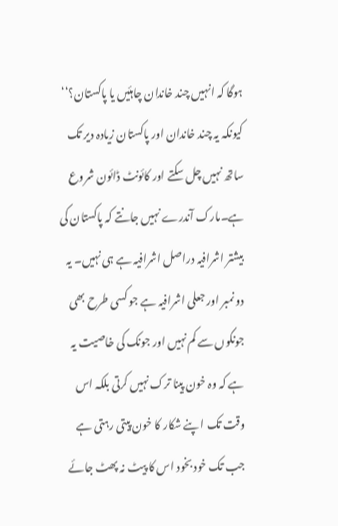ہوگا کہ انہیں چند خاندان چاہئیں یا پاکستان؟‘‘ کیونکہ یہ چند خاندان اور پاکستان زیادہ دیر تک ساتھ نہیں چل سکتے اور کائونٹ ڈائون شروع ہے۔مارک آندرے نہیں جانتے کہ پاکستان کی بیشتر اشرافیہ دراصل اشرافیہ ہے ہی نہیں۔ یہ دو نمبر اور جعلی اشرافیہ ہے جو کسی طرح بھی جونکوں سے کم نہیں اور جونک کی خاصیت یہ ہے کہ وہ خون پینا ترک نہیں کرتی بلکہ اس وقت تک ا پنے شکار کا خون پیتی رہتی ہے جب تک خود بخود اس کا پیٹ نہ پھٹ جائے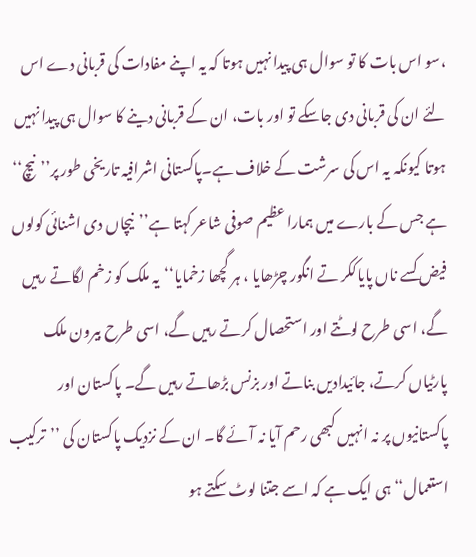،سو اس بات کا تو سوال ہی پیدا نہیں ہوتا کہ یہ اپنے مفادات کی قربانی دے اس لئے ان کی قربانی دی جاسکے تو اور بات، ان کے قربانی دینے کا سوال ہی پیدا نہیں ہوتا کیونکہ یہ اس کی سرشت کے خلاف ہے۔پاکستانی اشرافیہ تاریخی طور پر’’نیچ‘‘ ہے جس کے بارے میں ہمارا عظیم صوفی شاعر کہتا ہے’’نیچاں دی اشنائی کولوں فیض کسے ناں پایاککر تے انگور چڑھایا ، ہر گچھا زخمایا‘‘یہ ملک کو زخم لگاتے رہیں گے، اسی طرح لوٹتے اور استحصال کرتے رہیں گے، اسی طرح بیرون ملک پارٹیاں کرتے، جائیدادیں بناتے اور بزنس بڑھاتے رہیں گے۔ پاکستان اور پاکستانیوں پر نہ انہیں کبھی رحم آیا نہ آئے گا۔ ان کے نزدیک پاکستان کی ’’ترکیب استعمال‘‘ ہی ایک ہے کہ اسے جتنا لوٹ سکتے ہو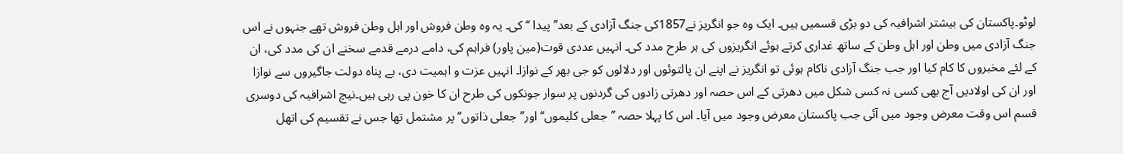لوٹو۔پاکستان کی بیشتر اشرافیہ کی دو بڑی قسمیں ہیں۔ ایک وہ جو انگریز نے1857کی جنگ آزادی کے بعد’’پیدا ‘‘ کی۔ یہ وہ وطن فروش اور اہل وطن فروش تھے جنہوں نے اس جنگ آزادی میں وطن اور اہل وطن کے ساتھ غداری کرتے ہوئے انگریزوں کی ہر طرح مدد کی۔ انہیں عددی قوت(مین پاور) فراہم کی، دامے درمے قدمے سخنے ان کی مدد کی، ان کے لئے مخبروں کا کام کیا اور جب جنگ آزادی ناکام ہوئی تو انگریز نے اپنے ان پالتوئوں اور دلالوں کو جی بھر کے نوازا۔ انہیں عزت و اہمیت دی، بے پناہ دولت جاگیروں سے نوازا اور ان کی اولادیں آج بھی کسی نہ کسی شکل میں دھرتی کے اس حصہ اور دھرتی زادوں کی گردنوں پر سوار جونکوں کی طرح ان کا خون پی رہی ہیں۔نیچ اشرافیہ کی دوسری قسم اس وقت معرض وجود میں آئی جب پاکستان معرض وجود میں آیا۔ اس کا پہلا حصہ ’’جعلی کلیموں‘‘ اور’’جعلی ذاتوں‘‘ پر مشتمل تھا جس نے تقسیم کی اتھل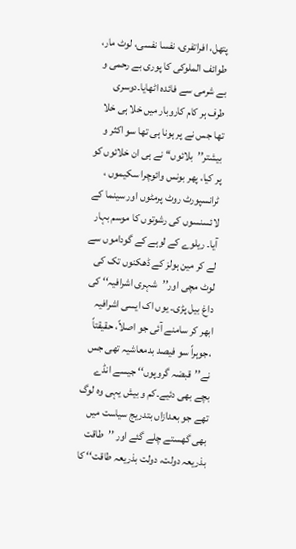پتھل، افراتفری، نفسا نفسی، لوٹ مار، طوائف الملوکی کا پوری بے رحمی و بے شرمی سے فائدہ اٹھایا۔دوسری طرف ہر کام کاروبار میں خلا ہی خلا تھا جس نے پر ہونا ہی تھا سو اکثر و بیشتر’’بلائوں‘‘ نے ہی ان خلائوں کو پر کیا، پھر بونس وائوچرا سکیموں ، ٹرانسپورٹ روٹ پرمٹوں اور سینما کے لائسنسوں کی رشوتوں کا موسم بہار آیا۔ ریلوے کے لوہے کے گوداموں سے لے کر مین ہولز کے ڈھکنوں تک کی لوٹ مچی اور’’شہری اشرافیہ‘‘ کی داغ بیل پڑی۔ یوں اک ایسی اشرافیہ ابھر کر سامنے آئی جو اصلاً، حقیقتاً ،جوہراً سو فیصد بدمعاشیہ تھی جس نے’’قبضہ گروپوں‘‘ جیسے انڈے بچے بھی دئیے۔کم و بیش یہی وہ لوگ تھے جو بعدازاں بتدریج سیاست میں بھی گھستے چلے گئے اور ’’طاقت بذریعہ دولت، دولت بذریعہ طاقت‘‘ کا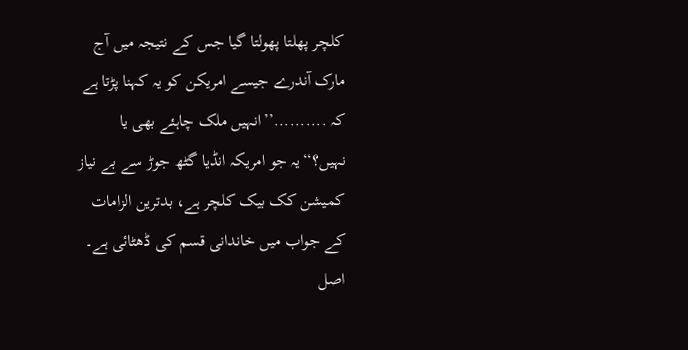کلچر پھلتا پھولتا گیا جس کے نتیجہ میں آج مارک آندرے جیسے امریکن کو یہ کہنا پڑتا ہے کہ ..........’’انہیں ملک چاہئے بھی یا نہیں؟‘‘یہ جو امریکہ انڈیا گٹھ جوڑ سے بے نیاز کمیشن کک بیک کلچر ہے، بدترین الزامات کے جواب میں خاندانی قسم کی ڈھٹائی ہے۔ اصل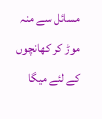مسائل سے منہ موڑ کر کھانچوں کے لئے میگا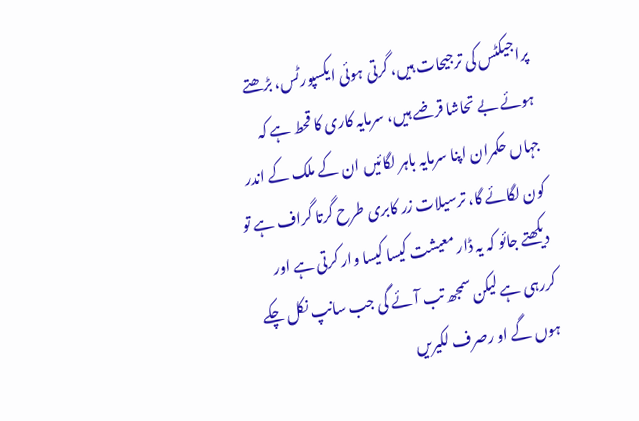پراجیکٹس کی ترجیحات ہیں، گرتی ہوئی ایکسپورٹس، بڑھتے ہوئے بے تحاشا قرضے ہیں، سرمایہ کاری کا قحط ہے کہ جہاں حکمران اپنا سرمایہ باہر لگائیں ان کے ملک کے اندر کون لگائے گا، ترسیلات زر کابری طرح گرتا گراف ہے تو دیکھتے جائو کہ یہ ڈار معیشت کیسا کیسا وار کرتی ہے اور کررہی ہے لیکن سمجھ تب آئے گی جب سانپ نکل چکے ہوں گے او رصرف لکیریں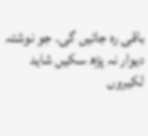باقی رہ جائیں گی۔ جو نوشتہ دیوار نہ پڑھ سکیں شاید لکیروں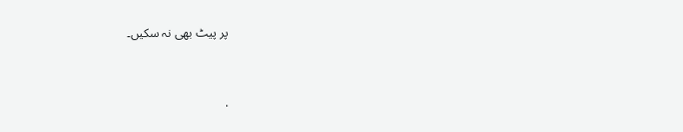پر پیٹ بھی نہ سکیں۔


.